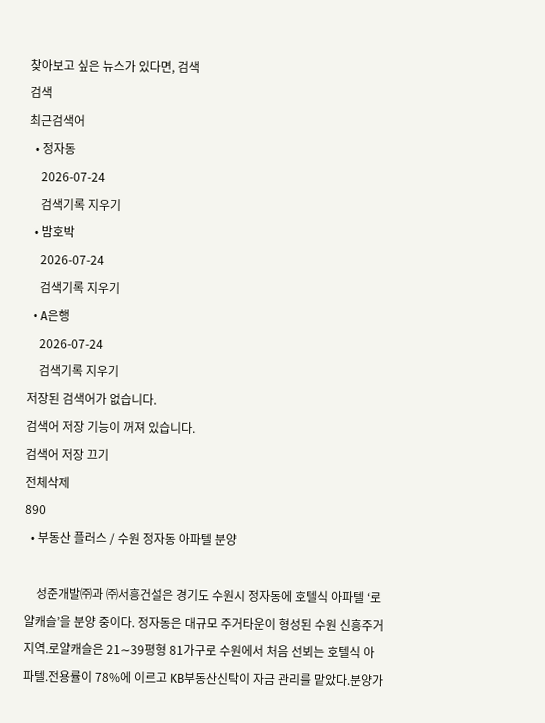찾아보고 싶은 뉴스가 있다면, 검색
검색
최근검색어
  • 정자동
    2026-07-24
    검색기록 지우기
  • 밤호박
    2026-07-24
    검색기록 지우기
  • A은행
    2026-07-24
    검색기록 지우기
저장된 검색어가 없습니다.
검색어 저장 기능이 꺼져 있습니다.
검색어 저장 끄기
전체삭제
890
  • 부동산 플러스 / 수원 정자동 아파텔 분양

    성준개발㈜과 ㈜서흥건설은 경기도 수원시 정자동에 호텔식 아파텔 ‘로얄캐슬’을 분양 중이다. 정자동은 대규모 주거타운이 형성된 수원 신흥주거지역.로얄캐슬은 21∼39평형 81가구로 수원에서 처음 선뵈는 호텔식 아파텔.전용률이 78%에 이르고 KB부동산신탁이 자금 관리를 맡았다.분양가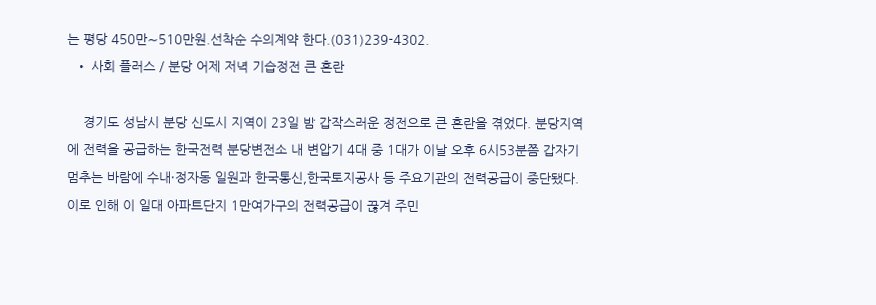는 평당 450만∼510만원.선착순 수의계약 한다.(031)239-4302.
  • 사회 플러스 / 분당 어제 저녁 기습정전 큰 혼란

    경기도 성남시 분당 신도시 지역이 23일 밤 갑작스러운 정전으로 큰 혼란을 겪었다. 분당지역에 전력을 공급하는 한국전력 분당변전소 내 변압기 4대 중 1대가 이날 오후 6시53분쯤 갑자기 멈추는 바람에 수내·정자동 일원과 한국통신,한국토지공사 등 주요기관의 전력공급이 중단됐다. 이로 인해 이 일대 아파트단지 1만여가구의 전력공급이 끊겨 주민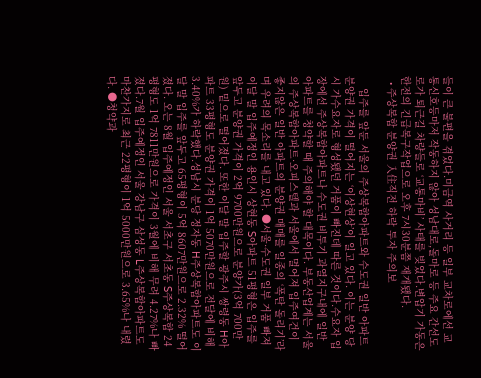들이 큰 불편을 겪었다.미금역 사거리 등 일부 교차로에선 교통신호등마저 작동하지 않아 성남대로,돌마로 등 주요 간선도로가 퇴근길 차량들로 ‘교통마비’ 사태를 빚었다.변압기 가동은 한전의 긴급복구작업으로 오후 7시30분쯤 재개됐다.
  • 주상복합 분양권 入住직전 하락 투자 주의보

    입주를 앞둔 서울의 주상복합아파트와 수도권 일반 아파트 분양권 가격이 떨어지는 ‘이상현상’이 일고 있다. 이는 분양 당시 가수요자로 형성됐던 거품이 빠진데 따른 것이다.수요자 입장에선 주상복합아파트나 수도권 비투기 과열지구내에 일반 아파트를 청약할 때 주의해야 할 대목이다. 부동산업계는 서울의 주상복합아파트·오피스텔과 서울에서 멀어져 입주여건이 좋지않은 일반 아파트의 분양권 매매를 일종의 ‘폭탄 돌리기’라며 우려의 목소리를 내고 있다. ●서울·수도권 일부 거품 빠져 이달 말 입주예정인 용인시 상현동 S아파트 51평형은 입주를 앞두고 분양권 가격이 2억 9700만원으로 분양가(3억 700만원) 밑으로 떨어졌다. 또한 이달 말 입주할 광주시 쌍령동 H아파트 33평형도 분양권 가격이 1억 5070만원으로 전달에 비해 3.40%가 하락했다.성남시 분당 정자동 H주상복합아파트도 이달 말 입주를 앞두고 65평형이 5억 8607만원으로 2.32% 떨어졌다. 오는 8월 입주예정인 서울 서초구 서초동 S주상복합 24평형도 1억 7811만원으로 가격이 3월에 비해 무려 4.27%나 빠졌다.7월 입주예정인 서울 강남구 삼성동 L주상복합아파트도 마찬가지로 최근 22평형이 1억 5000만원으로 3.65%나 내렸다. ●청약과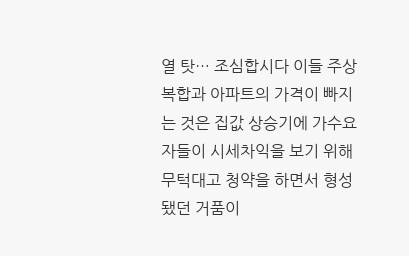열 탓… 조심합시다 이들 주상복합과 아파트의 가격이 빠지는 것은 집값 상승기에 가수요자들이 시세차익을 보기 위해 무턱대고 청약을 하면서 형성됐던 거품이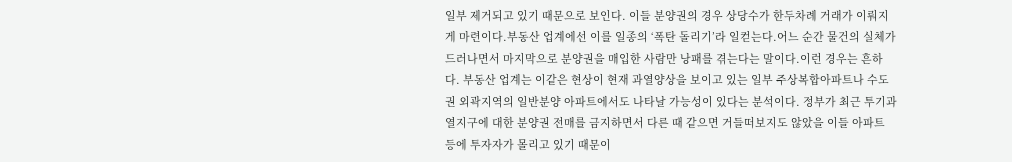일부 제거되고 있기 때문으로 보인다. 이들 분양권의 경우 상당수가 한두차례 거래가 이뤄지게 마련이다.부동산 업계에선 이를 일종의 ‘폭탄 돌리기’라 일컫는다.어느 순간 물건의 실체가 드러나면서 마지막으로 분양권을 매입한 사람만 낭패를 겪는다는 말이다.이런 경우는 흔하다. 부동산 업계는 이같은 현상이 현재 과열양상을 보이고 있는 일부 주상복합아파트나 수도권 외곽지역의 일반분양 아파트에서도 나타날 가능성이 있다는 분석이다. 정부가 최근 투기과열지구에 대한 분양권 전매를 금지하면서 다른 때 같으면 거들떠보지도 않았을 이들 아파트 등에 투자자가 몰리고 있기 때문이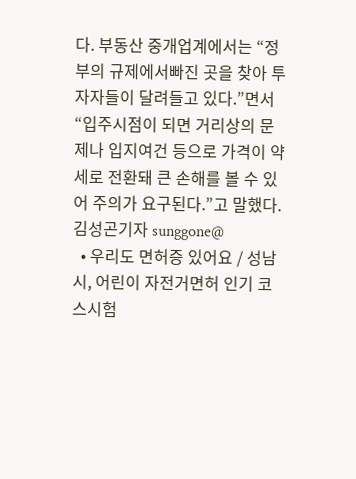다. 부동산 중개업계에서는 “정부의 규제에서빠진 곳을 찾아 투자자들이 달려들고 있다.”면서 “입주시점이 되면 거리상의 문제나 입지여건 등으로 가격이 약세로 전환돼 큰 손해를 볼 수 있어 주의가 요구된다.”고 말했다. 김성곤기자 sunggone@
  • 우리도 면허증 있어요 / 성남시, 어린이 자전거면허 인기 코스시험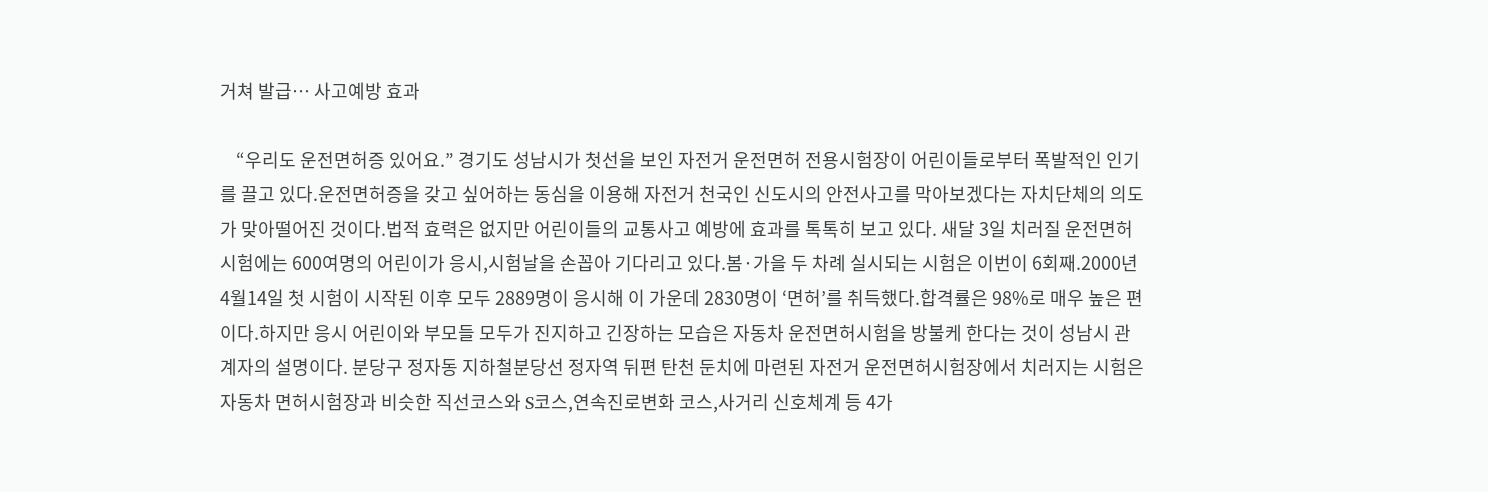거쳐 발급… 사고예방 효과

    “우리도 운전면허증 있어요.” 경기도 성남시가 첫선을 보인 자전거 운전면허 전용시험장이 어린이들로부터 폭발적인 인기를 끌고 있다.운전면허증을 갖고 싶어하는 동심을 이용해 자전거 천국인 신도시의 안전사고를 막아보겠다는 자치단체의 의도가 맞아떨어진 것이다.법적 효력은 없지만 어린이들의 교통사고 예방에 효과를 톡톡히 보고 있다. 새달 3일 치러질 운전면허시험에는 600여명의 어린이가 응시,시험날을 손꼽아 기다리고 있다.봄·가을 두 차례 실시되는 시험은 이번이 6회째.2000년 4월14일 첫 시험이 시작된 이후 모두 2889명이 응시해 이 가운데 2830명이 ‘면허’를 취득했다.합격률은 98%로 매우 높은 편이다.하지만 응시 어린이와 부모들 모두가 진지하고 긴장하는 모습은 자동차 운전면허시험을 방불케 한다는 것이 성남시 관계자의 설명이다. 분당구 정자동 지하철분당선 정자역 뒤편 탄천 둔치에 마련된 자전거 운전면허시험장에서 치러지는 시험은 자동차 면허시험장과 비슷한 직선코스와 S코스,연속진로변화 코스,사거리 신호체계 등 4가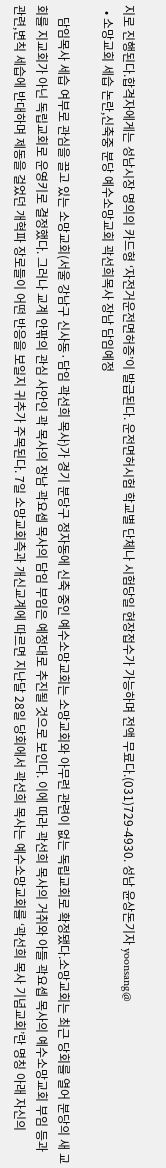지로 진행된다.합격자에게는 성남시장 명의의 카드형 ‘자전거운전면허증’이 발급된다. 운전면허시험 학교별 단체나 시험당일 현장접수가 가능하며 전액 무료다.(031)729-4930. 성남 윤상돈기자 yoonsang@
  • 소망교회 세습 논란,신축중 분당 예수소망교회 곽선희목사 장남 담임예정

    담임목사 세습 여부로 관심을 끌고 있는 소망교회(서울 강남구 신사동·담임 곽선희 목사)가 경기 분당구 정자동에 신축 중인 예수소망교회는 소망교회와 아무런 관련이 없는 독립교회로 확정됐다.소망교회는 최근 당회를 열어 분당의 새 교회를 지교회가 아닌 독립교회로 운영키로 결정했다. 그러나 교계 안팎의 관심 사안인 곽 목사의 장남 곽요셉 목사의 담임 부임은 예정대로 추진될 것으로 보인다. 이에 따라 곽선희 목사의 거취와 아들 곽요셉 목사의 예수소망교회 부임 등과 관련,변칙 세습에 반대하며 제동을 걸었던 개혁파 장로들이 어떤 반응을 보일지 귀추가 주목된다. 7일 소망교회측과 개신교계에 따르면 지난달 28일 당회에서 곽선희 목사는 예수소망교회를 ‘곽선희 목사 기념교회’란 명칭 아래 자신의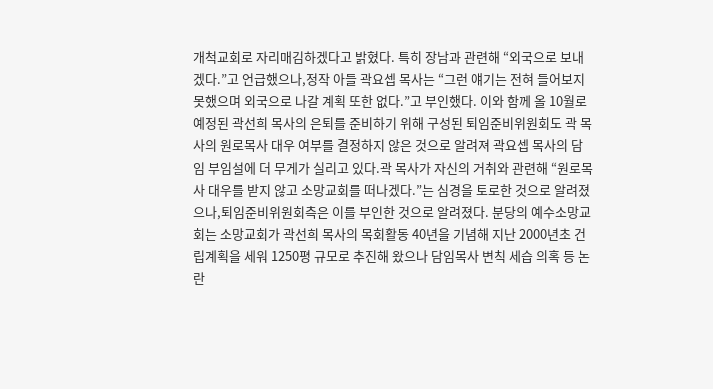개척교회로 자리매김하겠다고 밝혔다. 특히 장남과 관련해 “외국으로 보내겠다.”고 언급했으나,정작 아들 곽요셉 목사는 “그런 얘기는 전혀 들어보지 못했으며 외국으로 나갈 계획 또한 없다.”고 부인했다. 이와 함께 올 10월로 예정된 곽선희 목사의 은퇴를 준비하기 위해 구성된 퇴임준비위원회도 곽 목사의 원로목사 대우 여부를 결정하지 않은 것으로 알려져 곽요셉 목사의 담임 부임설에 더 무게가 실리고 있다.곽 목사가 자신의 거취와 관련해 “원로목사 대우를 받지 않고 소망교회를 떠나겠다.”는 심경을 토로한 것으로 알려졌으나,퇴임준비위원회측은 이를 부인한 것으로 알려졌다. 분당의 예수소망교회는 소망교회가 곽선희 목사의 목회활동 40년을 기념해 지난 2000년초 건립계획을 세워 1250평 규모로 추진해 왔으나 담임목사 변칙 세습 의혹 등 논란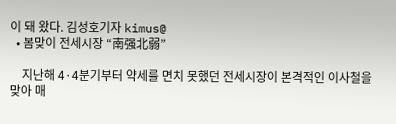이 돼 왔다. 김성호기자 kimus@
  • 봄맞이 전세시장 “南强北弱”

    지난해 4·4분기부터 약세를 면치 못했던 전세시장이 본격적인 이사철을 맞아 매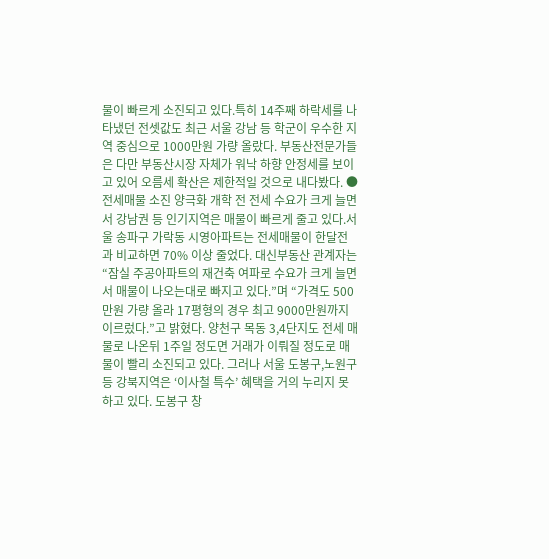물이 빠르게 소진되고 있다.특히 14주째 하락세를 나타냈던 전셋값도 최근 서울 강남 등 학군이 우수한 지역 중심으로 1000만원 가량 올랐다. 부동산전문가들은 다만 부동산시장 자체가 워낙 하향 안정세를 보이고 있어 오름세 확산은 제한적일 것으로 내다봤다. ●전세매물 소진 양극화 개학 전 전세 수요가 크게 늘면서 강남권 등 인기지역은 매물이 빠르게 줄고 있다.서울 송파구 가락동 시영아파트는 전세매물이 한달전과 비교하면 70% 이상 줄었다. 대신부동산 관계자는 “잠실 주공아파트의 재건축 여파로 수요가 크게 늘면서 매물이 나오는대로 빠지고 있다.”며 “가격도 500만원 가량 올라 17평형의 경우 최고 9000만원까지 이르렀다.”고 밝혔다. 양천구 목동 3,4단지도 전세 매물로 나온뒤 1주일 정도면 거래가 이뤄질 정도로 매물이 빨리 소진되고 있다. 그러나 서울 도봉구,노원구 등 강북지역은 ‘이사철 특수’ 혜택을 거의 누리지 못하고 있다. 도봉구 창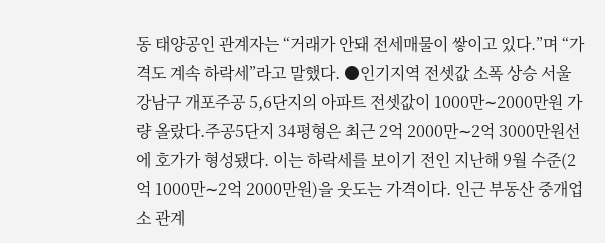동 태양공인 관계자는 “거래가 안돼 전세매물이 쌓이고 있다.”며 “가격도 계속 하락세”라고 말했다. ●인기지역 전셋값 소폭 상승 서울 강남구 개포주공 5,6단지의 아파트 전셋값이 1000만∼2000만원 가량 올랐다.주공5단지 34평형은 최근 2억 2000만∼2억 3000만원선에 호가가 형성됐다. 이는 하락세를 보이기 전인 지난해 9월 수준(2억 1000만∼2억 2000만원)을 웃도는 가격이다. 인근 부동산 중개업소 관계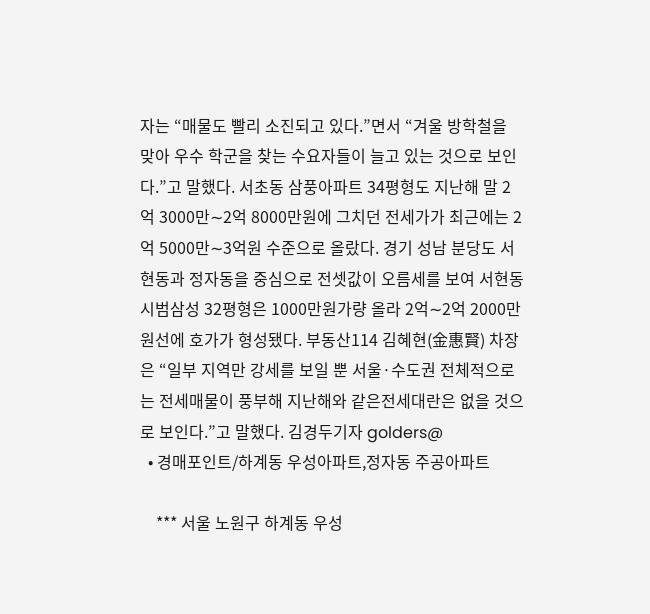자는 “매물도 빨리 소진되고 있다.”면서 “겨울 방학철을 맞아 우수 학군을 찾는 수요자들이 늘고 있는 것으로 보인다.”고 말했다. 서초동 삼풍아파트 34평형도 지난해 말 2억 3000만∼2억 8000만원에 그치던 전세가가 최근에는 2억 5000만∼3억원 수준으로 올랐다. 경기 성남 분당도 서현동과 정자동을 중심으로 전셋값이 오름세를 보여 서현동 시범삼성 32평형은 1000만원가량 올라 2억∼2억 2000만원선에 호가가 형성됐다. 부동산114 김혜현(金惠賢) 차장은 “일부 지역만 강세를 보일 뿐 서울·수도권 전체적으로는 전세매물이 풍부해 지난해와 같은전세대란은 없을 것으로 보인다.”고 말했다. 김경두기자 golders@
  • 경매포인트/하계동 우성아파트,정자동 주공아파트

    *** 서울 노원구 하계동 우성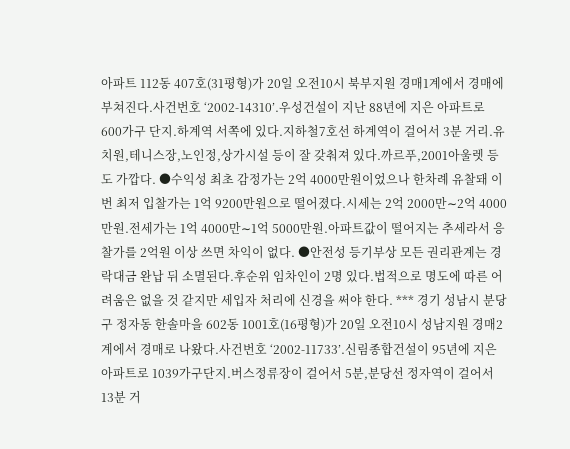아파트 112동 407호(31평형)가 20일 오전10시 북부지원 경매1계에서 경매에 부쳐진다.사건번호 ‘2002-14310’.우성건설이 지난 88년에 지은 아파트로 600가구 단지.하계역 서쪽에 있다.지하철7호선 하계역이 걸어서 3분 거리.유치원,테니스장,노인정,상가시설 등이 잘 갖춰져 있다.까르푸,2001아울렛 등도 가깝다. ●수익성 최초 감정가는 2억 4000만원이었으나 한차례 유찰돼 이번 최저 입찰가는 1억 9200만원으로 떨어졌다.시세는 2억 2000만∼2억 4000만원.전세가는 1억 4000만∼1억 5000만원.아파트값이 떨어지는 추세라서 응찰가를 2억원 이상 쓰면 차익이 없다. ●안전성 등기부상 모든 권리관계는 경락대금 완납 뒤 소멸된다.후순위 임차인이 2명 있다.법적으로 명도에 따른 어려움은 없을 것 같지만 세입자 처리에 신경을 써야 한다. *** 경기 성남시 분당구 정자동 한솔마을 602동 1001호(16평형)가 20일 오전10시 성남지원 경매2계에서 경매로 나왔다.사건번호 ‘2002-11733’.신림종합건설이 95년에 지은 아파트로 1039가구단지.버스정류장이 걸어서 5분,분당선 정자역이 걸어서 13분 거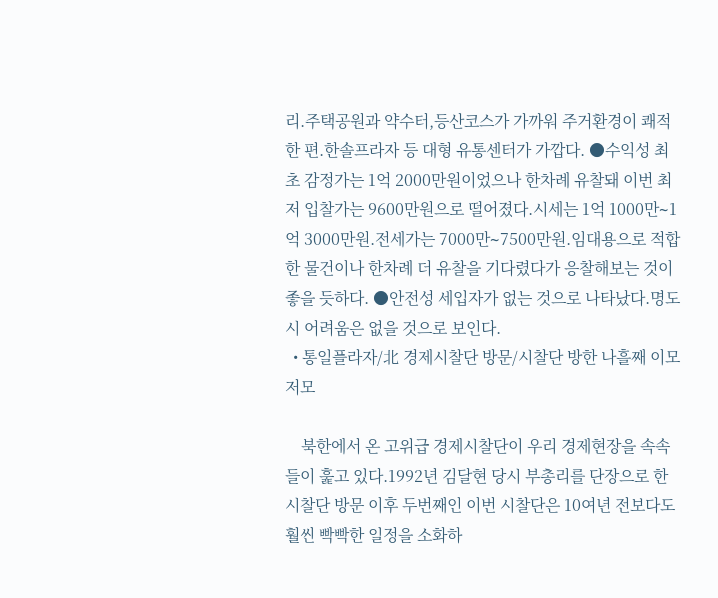리.주택공원과 약수터,등산코스가 가까워 주거환경이 쾌적한 편.한솔프라자 등 대형 유통센터가 가깝다. ●수익성 최초 감정가는 1억 2000만원이었으나 한차례 유찰돼 이번 최저 입찰가는 9600만원으로 떨어졌다.시세는 1억 1000만∼1억 3000만원.전세가는 7000만∼7500만원.임대용으로 적합한 물건이나 한차례 더 유찰을 기다렸다가 응찰해보는 것이 좋을 듯하다. ●안전성 세입자가 없는 것으로 나타났다.명도시 어려움은 없을 것으로 보인다.
  • 통일플라자/北 경제시찰단 방문/시찰단 방한 나흘째 이모저모

    북한에서 온 고위급 경제시찰단이 우리 경제현장을 속속들이 훑고 있다.1992년 김달현 당시 부총리를 단장으로 한 시찰단 방문 이후 두번째인 이번 시찰단은 10여년 전보다도 훨씬 빡빡한 일정을 소화하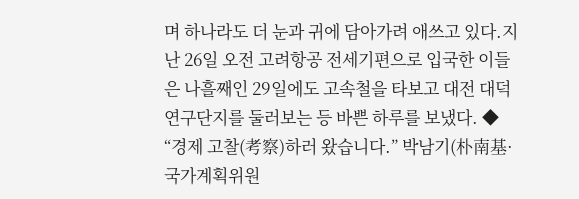며 하나라도 더 눈과 귀에 담아가려 애쓰고 있다.지난 26일 오전 고려항공 전세기편으로 입국한 이들은 나흘째인 29일에도 고속철을 타보고 대전 대덕연구단지를 둘러보는 등 바쁜 하루를 보냈다. ◆ “경제 고찰(考察)하러 왔습니다.” 박남기(朴南基·국가계획위원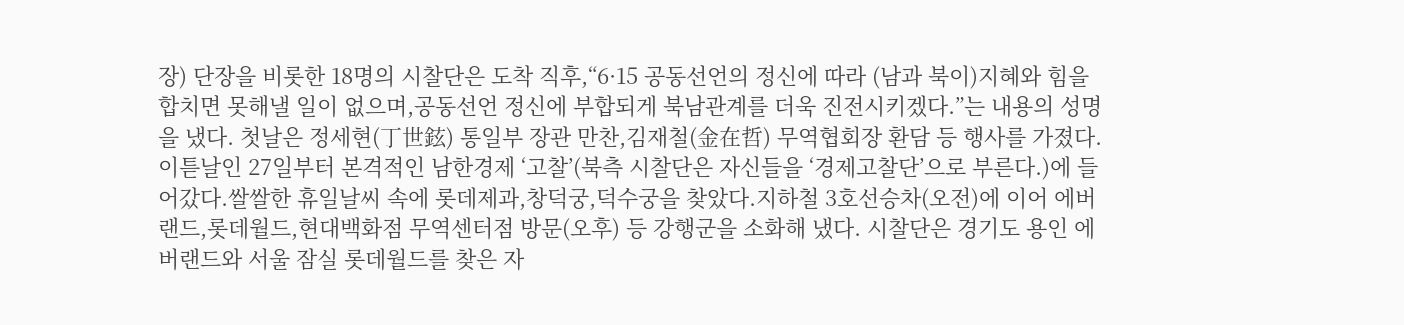장) 단장을 비롯한 18명의 시찰단은 도착 직후,“6·15 공동선언의 정신에 따라 (남과 북이)지혜와 힘을 합치면 못해낼 일이 없으며,공동선언 정신에 부합되게 북남관계를 더욱 진전시키겠다.”는 내용의 성명을 냈다. 첫날은 정세현(丁世鉉) 통일부 장관 만찬,김재철(金在哲) 무역협회장 환담 등 행사를 가졌다.이튿날인 27일부터 본격적인 남한경제 ‘고찰’(북측 시찰단은 자신들을 ‘경제고찰단’으로 부른다.)에 들어갔다.쌀쌀한 휴일날씨 속에 롯데제과,창덕궁,덕수궁을 찾았다.지하철 3호선승차(오전)에 이어 에버랜드,롯데월드,현대백화점 무역센터점 방문(오후) 등 강행군을 소화해 냈다. 시찰단은 경기도 용인 에버랜드와 서울 잠실 롯데월드를 찾은 자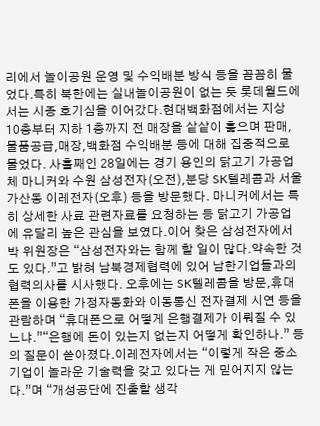리에서 놀이공원 운영 및 수익배분 방식 등을 꼼꼼히 물었다.특히 북한에는 실내놀이공원이 없는 듯 롯데월드에서는 시종 호기심을 이어갔다.현대백화점에서는 지상 10층부터 지하 1층까지 전 매장을 샅샅이 훑으며 판매,물품공급,매장,백화점 수익배분 등에 대해 집중적으로 물었다. 사흘째인 28일에는 경기 용인의 닭고기 가공업체 마니커와 수원 삼성전자(오전),분당 SK텔레콤과 서울 가산동 이레전자(오후) 등을 방문했다. 마니커에서는 특히 상세한 사료 관련자료를 요청하는 등 닭고기 가공업에 유달리 높은 관심을 보였다.이어 찾은 삼성전자에서 박 위원장은 “삼성전자와는 함께 할 일이 많다.약속한 것도 있다.”고 밝혀 남북경제협력에 있어 남한기업들과의 협력의사를 시사했다. 오후에는 SK텔레콤을 방문,휴대폰을 이용한 가정자동화와 이동통신 전자결제 시연 등을 관람하며 “휴대폰으로 어떻게 은행결제가 이뤄질 수 있느냐.”“은행에 돈이 있는지 없는지 어떻게 확인하나.” 등의 질문이 쏟아졌다.이레전자에서는 “이렇게 작은 중소기업이 놀라운 기술력을 갖고 있다는 게 믿어지지 않는다.”며 “개성공단에 진출할 생각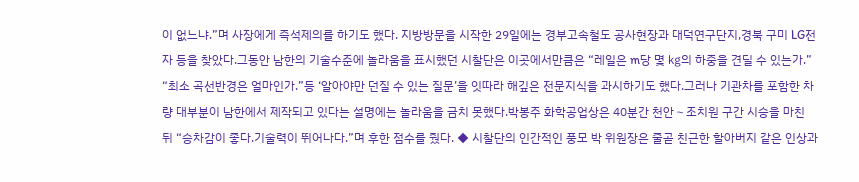이 없느냐.”며 사장에게 즉석제의를 하기도 했다. 지방방문을 시작한 29일에는 경부고속철도 공사현장과 대덕연구단지,경북 구미 LG전자 등을 찾았다.그동안 남한의 기술수준에 놀라움을 표시했던 시찰단은 이곳에서만큼은 “레일은 m당 몇 ㎏의 하중을 견딜 수 있는가.” “최소 곡선반경은 얼마인가.”등 ‘알아야만 던질 수 있는 질문’을 잇따라 해깊은 전문지식을 과시하기도 했다.그러나 기관차를 포함한 차량 대부분이 남한에서 제작되고 있다는 설명에는 놀라움을 금치 못했다.박봉주 화학공업상은 40분간 천안∼조치원 구간 시승을 마친 뒤 “승차감이 좋다.기술력이 뛰어나다.”며 후한 점수를 줬다. ◆ 시찰단의 인간적인 풍모 박 위원장은 줄곧 친근한 할아버지 같은 인상과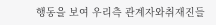행동을 보여 우리측 관계자와취재진들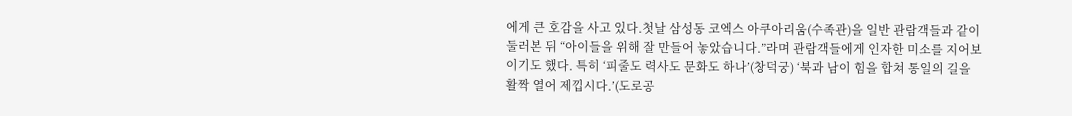에게 큰 호감을 사고 있다.첫날 삼성동 코엑스 아쿠아리움(수족관)을 일반 관람객들과 같이 둘러본 뒤 “아이들을 위해 잘 만들어 놓았습니다.”라며 관람객들에게 인자한 미소를 지어보이기도 했다. 특히 ‘피줄도 력사도 문화도 하나’(창덕궁) ‘북과 남이 힘을 합쳐 통일의 길을 활짝 열어 제낍시다.’(도로공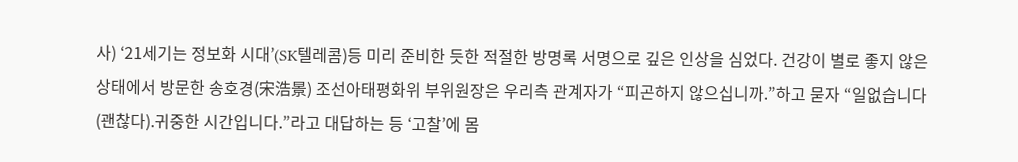사) ‘21세기는 정보화 시대’(SK텔레콤)등 미리 준비한 듯한 적절한 방명록 서명으로 깊은 인상을 심었다. 건강이 별로 좋지 않은 상태에서 방문한 송호경(宋浩景) 조선아태평화위 부위원장은 우리측 관계자가 “피곤하지 않으십니까.”하고 묻자 “일없습니다(괜찮다).귀중한 시간입니다.”라고 대답하는 등 ‘고찰’에 몸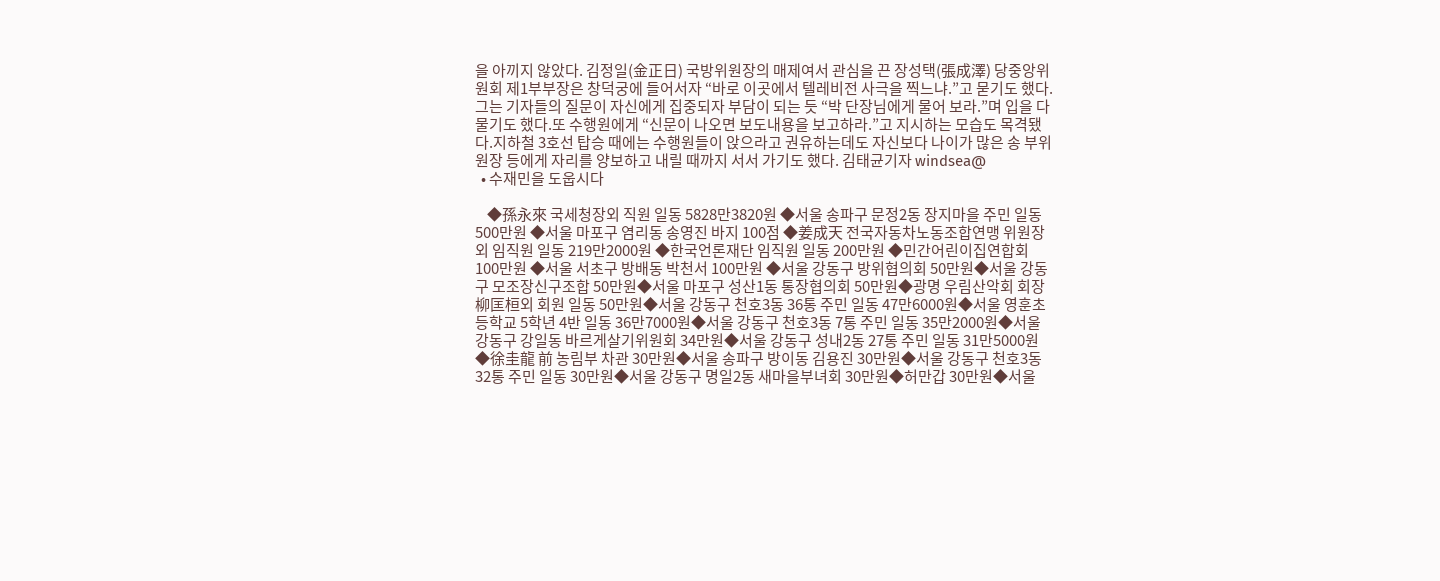을 아끼지 않았다. 김정일(金正日) 국방위원장의 매제여서 관심을 끈 장성택(張成澤) 당중앙위원회 제1부부장은 창덕궁에 들어서자 “바로 이곳에서 텔레비전 사극을 찍느냐.”고 묻기도 했다. 그는 기자들의 질문이 자신에게 집중되자 부담이 되는 듯 “박 단장님에게 물어 보라.”며 입을 다물기도 했다.또 수행원에게 “신문이 나오면 보도내용을 보고하라.”고 지시하는 모습도 목격됐다.지하철 3호선 탑승 때에는 수행원들이 앉으라고 권유하는데도 자신보다 나이가 많은 송 부위원장 등에게 자리를 양보하고 내릴 때까지 서서 가기도 했다. 김태균기자 windsea@
  • 수재민을 도웁시다

    ◆孫永來 국세청장외 직원 일동 5828만3820원 ◆서울 송파구 문정2동 장지마을 주민 일동 500만원 ◆서울 마포구 염리동 송영진 바지 100점 ◆姜成天 전국자동차노동조합연맹 위원장외 임직원 일동 219만2000원 ◆한국언론재단 임직원 일동 200만원 ◆민간어린이집연합회 100만원 ◆서울 서초구 방배동 박천서 100만원 ◆서울 강동구 방위협의회 50만원◆서울 강동구 모조장신구조합 50만원◆서울 마포구 성산1동 통장협의회 50만원◆광명 우림산악회 회장 柳匡桓외 회원 일동 50만원◆서울 강동구 천호3동 36통 주민 일동 47만6000원◆서울 영훈초등학교 5학년 4반 일동 36만7000원◆서울 강동구 천호3동 7통 주민 일동 35만2000원◆서울 강동구 강일동 바르게살기위원회 34만원◆서울 강동구 성내2동 27통 주민 일동 31만5000원◆徐圭龍 前 농림부 차관 30만원◆서울 송파구 방이동 김용진 30만원◆서울 강동구 천호3동 32통 주민 일동 30만원◆서울 강동구 명일2동 새마을부녀회 30만원◆허만갑 30만원◆서울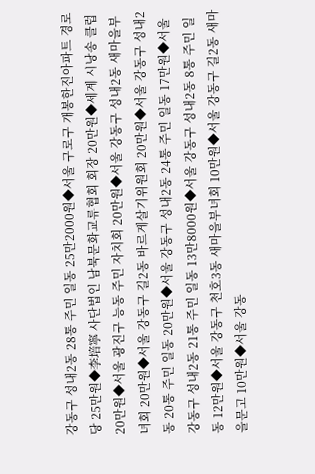강동구 성내2동 28통 주민 일동 25만2000원◆서울 구로구 개봉한진아파트 경로당 25만원◆李培寧 사단법인 남북문화교류협회 회장 20만원◆세계 시낭송 클럽 20만원◆서울 광진구 능동 주민 자치회 20만원◆서울 강동구 성내2동 새마을부녀회 20만원◆서울 강동구 길2동 바르게살기위원회 20만원◆서울 강동구 성내2동 20통 주민 일동 20만원◆서울 강동구 성내2동 24통 주민 일동 17만원◆서울 강동구 성내2동 21통 주민 일동 13만8000원◆서울 강동구 성내2동 8통 주민 일동 12만원◆서울 강동구 천호3동 새마을부녀회 10만원◆서울 강동구 길2동 새마을문고 10만원◆서울 강동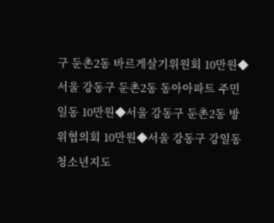구 둔촌2동 바르게살기위원회 10만원◆서울 강동구 둔촌2동 동아아파트 주민 일동 10만원◆서울 강동구 둔촌2동 방위협의회 10만원◆서울 강동구 강일동 청소년지도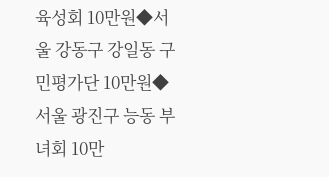육성회 10만원◆서울 강동구 강일동 구민평가단 10만원◆서울 광진구 능동 부녀회 10만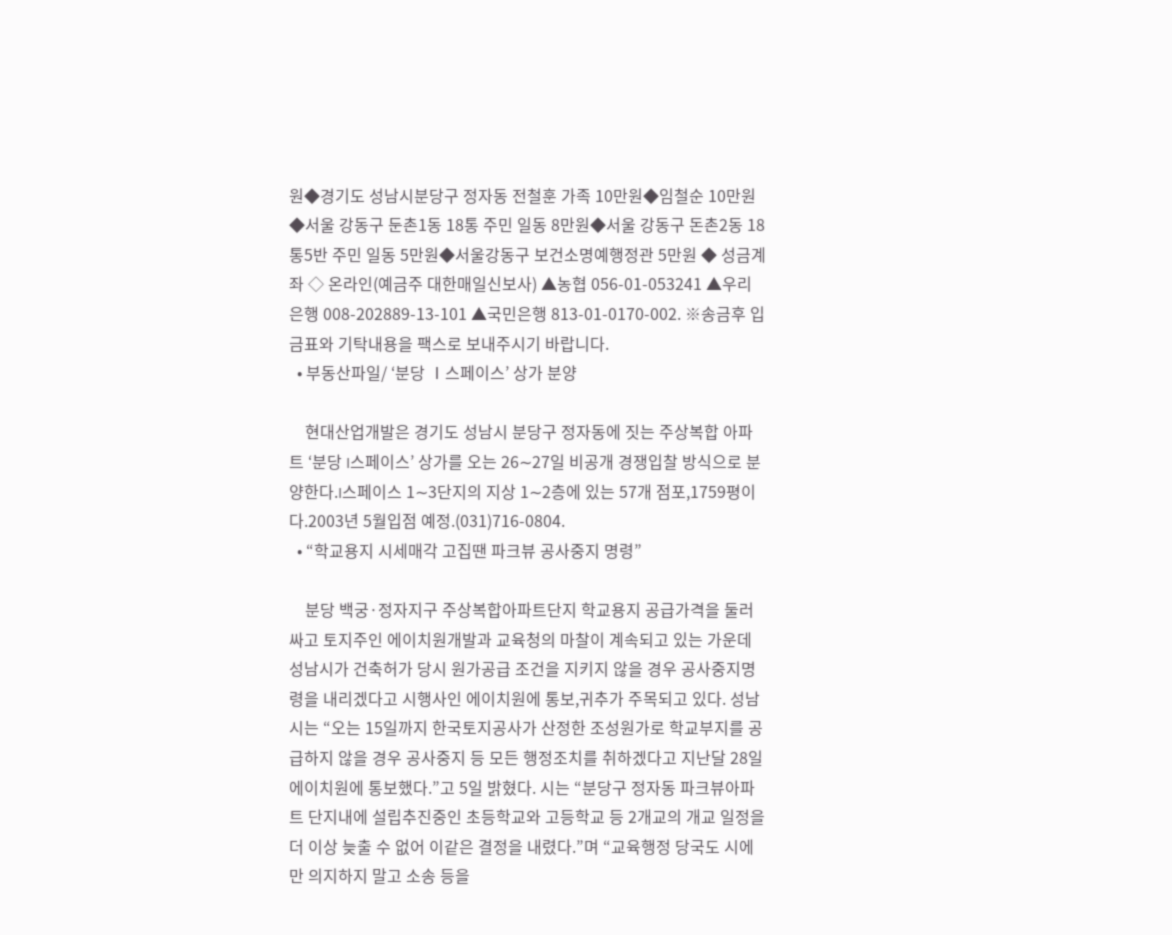원◆경기도 성남시분당구 정자동 전철훈 가족 10만원◆임철순 10만원◆서울 강동구 둔촌1동 18통 주민 일동 8만원◆서울 강동구 돈촌2동 18통5반 주민 일동 5만원◆서울강동구 보건소명예행정관 5만원 ◆ 성금계좌 ◇ 온라인(예금주 대한매일신보사) ▲농협 056-01-053241 ▲우리은행 008-202889-13-101 ▲국민은행 813-01-0170-002. ※송금후 입금표와 기탁내용을 팩스로 보내주시기 바랍니다.
  • 부동산파일/ ‘분당 Ⅰ스페이스’ 상가 분양

    현대산업개발은 경기도 성남시 분당구 정자동에 짓는 주상복합 아파트 ‘분당 I스페이스’ 상가를 오는 26∼27일 비공개 경쟁입찰 방식으로 분양한다.I스페이스 1∼3단지의 지상 1∼2층에 있는 57개 점포,1759평이다.2003년 5월입점 예정.(031)716-0804.
  • “학교용지 시세매각 고집땐 파크뷰 공사중지 명령”

    분당 백궁·정자지구 주상복합아파트단지 학교용지 공급가격을 둘러싸고 토지주인 에이치원개발과 교육청의 마찰이 계속되고 있는 가운데 성남시가 건축허가 당시 원가공급 조건을 지키지 않을 경우 공사중지명령을 내리겠다고 시행사인 에이치원에 통보,귀추가 주목되고 있다. 성남시는 “오는 15일까지 한국토지공사가 산정한 조성원가로 학교부지를 공급하지 않을 경우 공사중지 등 모든 행정조치를 취하겠다고 지난달 28일 에이치원에 통보했다.”고 5일 밝혔다. 시는 “분당구 정자동 파크뷰아파트 단지내에 설립추진중인 초등학교와 고등학교 등 2개교의 개교 일정을 더 이상 늦출 수 없어 이같은 결정을 내렸다.”며 “교육행정 당국도 시에만 의지하지 말고 소송 등을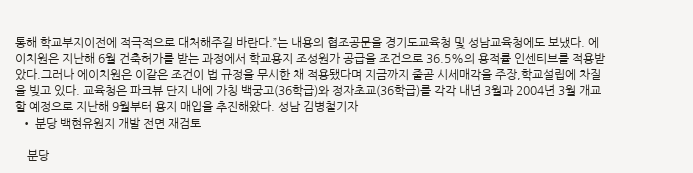통해 학교부지이전에 적극적으로 대처해주길 바란다.”는 내용의 협조공문을 경기도교육청 및 성남교육청에도 보냈다. 에이치원은 지난해 6월 건축허가를 받는 과정에서 학교용지 조성원가 공급을 조건으로 36.5%의 용적률 인센티브를 적용받았다.그러나 에이치원은 이같은 조건이 법 규정을 무시한 채 적용됐다며 지금까지 줄곧 시세매각을 주장,학교설립에 차질을 빚고 있다. 교육청은 파크뷰 단지 내에 가칭 백궁고(36학급)와 정자초교(36학급)를 각각 내년 3월과 2004년 3월 개교할 예정으로 지난해 9월부터 용지 매입을 추진해왔다. 성남 김병철기자
  • 분당 백현유원지 개발 전면 재검토

    분당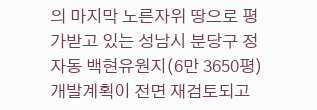의 마지막 노른자위 땅으로 평가받고 있는 성남시 분당구 정자동 백현유원지(6만 3650평) 개발계획이 전면 재검토되고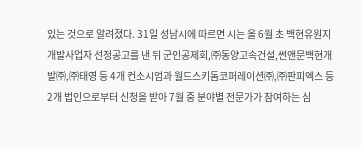있는 것으로 알려졌다. 31일 성남시에 따르면 시는 올 6월 초 백현유원지 개발사업자 선정공고를 낸 뒤 군인공제회,㈜동양고속건설,썬앤문백현개발㈜,㈜태영 등 4개 컨소시엄과 월드스키돔코퍼레이션㈜,㈜판피엑스 등 2개 법인으로부터 신청을 받아 7월 중 분야별 전문가가 참여하는 심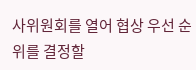사위원회를 열어 협상 우선 순위를 결정할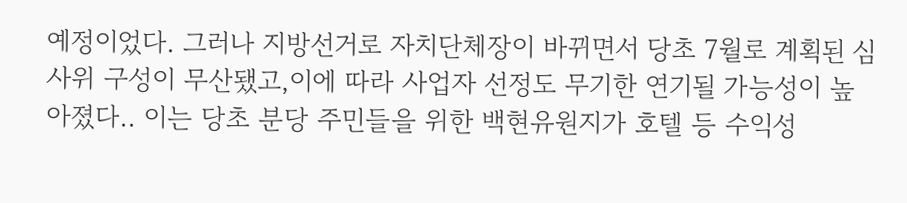예정이었다. 그러나 지방선거로 자치단체장이 바뀌면서 당초 7월로 계획된 심사위 구성이 무산됐고,이에 따라 사업자 선정도 무기한 연기될 가능성이 높아졌다.. 이는 당초 분당 주민들을 위한 백현유원지가 호텔 등 수익성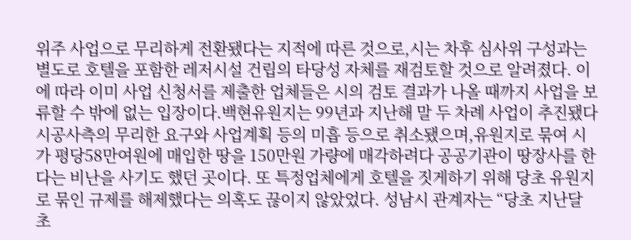위주 사업으로 무리하게 전환됐다는 지적에 따른 것으로,시는 차후 심사위 구성과는 별도로 호텔을 포함한 레저시설 건립의 타당성 자체를 재검토할 것으로 알려졌다. 이에 따라 이미 사업 신청서를 제출한 업체들은 시의 검토 결과가 나올 때까지 사업을 보류할 수 밖에 없는 입장이다.백현유원지는 99년과 지난해 말 두 차례 사업이 추진됐다 시공사측의 무리한 요구와 사업계획 등의 미흡 등으로 취소됐으며,유원지로 묶여 시가 평당58만여원에 매입한 땅을 150만원 가량에 매각하려다 공공기관이 땅장사를 한다는 비난을 사기도 했던 곳이다. 또 특정업체에게 호텔을 짓게하기 위해 당초 유원지로 묶인 규제를 해제했다는 의혹도 끊이지 않았었다. 성남시 관계자는 “당초 지난달 초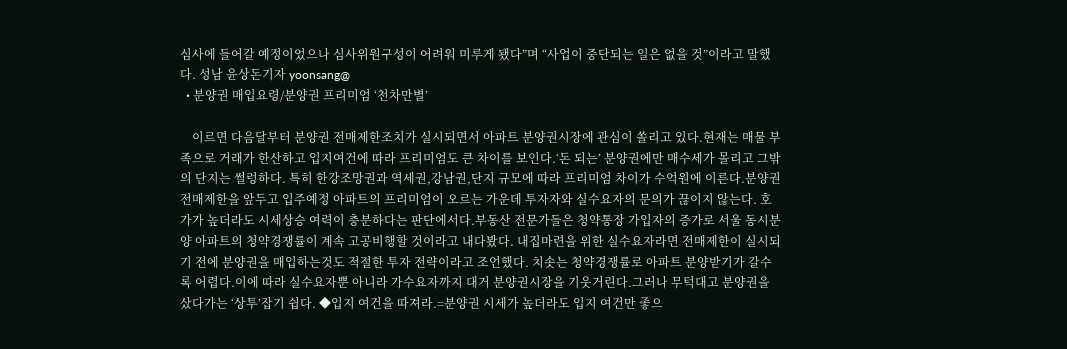심사에 들어갈 예정이었으나 심사위원구성이 어려워 미루게 됐다”며 “사업이 중단되는 일은 없을 것”이라고 말했다. 성남 윤상돈기자 yoonsang@
  • 분양권 매입요령/분양권 프리미엄 ‘천차만별’

    이르면 다음달부터 분양권 전매제한조치가 실시되면서 아파트 분양권시장에 관심이 쏠리고 있다.현재는 매물 부족으로 거래가 한산하고 입지여건에 따라 프리미엄도 큰 차이를 보인다.‘돈 되는’ 분양권에만 매수세가 몰리고 그밖의 단지는 썰렁하다. 특히 한강조망권과 역세권,강남권,단지 규모에 따라 프리미엄 차이가 수억원에 이른다.분양권 전매제한을 앞두고 입주예정 아파트의 프리미엄이 오르는 가운데 투자자와 실수요자의 문의가 끊이지 않는다. 호가가 높더라도 시세상승 여력이 충분하다는 판단에서다.부동산 전문가들은 청약통장 가입자의 증가로 서울 동시분양 아파트의 청약경쟁률이 계속 고공비행할 것이라고 내다봤다. 내집마련을 위한 실수요자라면 전매제한이 실시되기 전에 분양권을 매입하는것도 적절한 투자 전략이라고 조언했다. 치솟는 청약경쟁률로 아파트 분양받기가 갈수록 어렵다.이에 따라 실수요자뿐 아니라 가수요자까지 대거 분양권시장을 기웃거린다.그러나 무턱대고 분양권을 샀다가는 ‘상투’잡기 쉽다. ◆입지 여건을 따져라.=분양권 시세가 높더라도 입지 여건만 좋으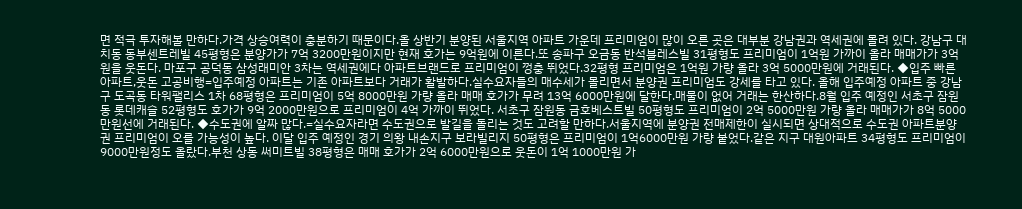면 적극 투자해볼 만하다.가격 상승여력이 충분하기 때문이다.올 상반기 분양된 서울지역 아파트 가운데 프리미엄이 많이 오른 곳은 대부분 강남권과 역세권에 몰려 있다. 강남구 대치동 동부센트레빌 45평형은 분양가가 7억 3200만원이지만 현재 호가는 9억원에 이른다.또 송파구 오금동 반석블레스빌 31평형도 프리미엄이 1억원 가까이 올라 매매가가 3억원을 웃돈다. 마포구 공덕동 삼성래미안 3차는 역세권에다 아파트브랜드로 프리미엄이 껑충 뛰었다.32평형 프리미엄은 1억원 가량 올라 3억 5000만원에 거래된다. ◆입주 빠른 아파트,웃돈 고공비행=입주예정 아파트는 기존 아파트보다 거래가 활발하다.실수요자들의 매수세가 몰리면서 분양권 프리미엄도 강세를 타고 있다. 올해 입주예정 아파트 중 강남구 도곡동 타워팰리스 1차 68평형은 프리미엄이 5억 8000만원 가량 올라 매매 호가가 무려 13억 6000만원에 달한다.매물이 없어 거래는 한산하다.8월 입주 예정인 서초구 잠원동 롯데캐슬 52평형도 호가가 9억 2000만원으로 프리미엄이 4억 가까이 뛰었다. 서초구 잠원동 금호베스트빌 50평형도 프리미엄이 2억 5000만원 가량 올라 매매가가 8억 5000만원선에 거래된다. ◆수도권에 알짜 많다.=실수요자라면 수도권으로 발길을 돌리는 것도 고려할 만하다.서울지역에 분양권 전매제한이 실시되면 상대적으로 수도권 아파트분양권 프리미엄이 오를 가능성이 높다. 이달 입주 예정인 경기 의왕 내손지구 보라빌리지 50평형은 프리미엄이 1억6000만원 가량 붙었다.같은 지구 대원아파트 34평형도 프리미엄이 9000만원정도 올랐다.부천 상동 써미트빌 38평형은 매매 호가가 2억 6000만원으로 웃돈이 1억 1000만원 가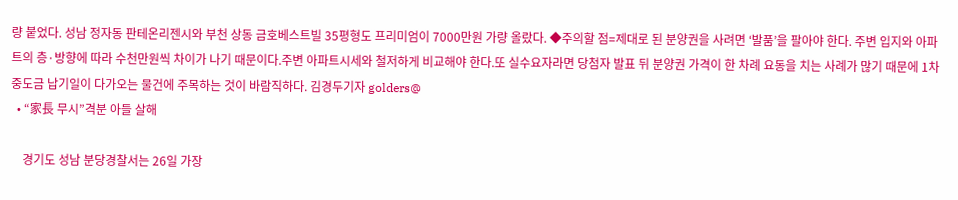량 붙었다. 성남 정자동 판테온리젠시와 부천 상동 금호베스트빌 35평형도 프리미엄이 7000만원 가량 올랐다. ◆주의할 점=제대로 된 분양권을 사려면 ‘발품’을 팔아야 한다. 주변 입지와 아파트의 층·방향에 따라 수천만원씩 차이가 나기 때문이다.주변 아파트시세와 철저하게 비교해야 한다.또 실수요자라면 당첨자 발표 뒤 분양권 가격이 한 차례 요동을 치는 사례가 많기 때문에 1차 중도금 납기일이 다가오는 물건에 주목하는 것이 바람직하다. 김경두기자 golders@
  • “家長 무시”격분 아들 살해

    경기도 성남 분당경찰서는 26일 가장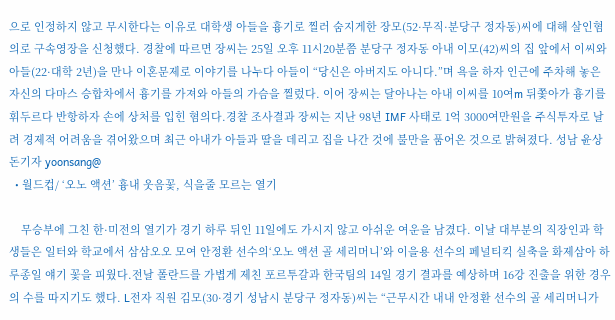으로 인정하지 않고 무시한다는 이유로 대학생 아들을 흉기로 찔러 숨지게한 장모(52·무직·분당구 정자동)씨에 대해 살인혐의로 구속영장을 신청했다. 경찰에 따르면 장씨는 25일 오후 11시20분쯤 분당구 정자동 아내 이모(42)씨의 집 앞에서 이씨와 아들(22·대학 2년)을 만나 이혼문제로 이야기를 나누다 아들이 “당신은 아버지도 아니다.”며 욕을 하자 인근에 주차해 놓은 자신의 다마스 승합차에서 흉기를 가져와 아들의 가슴을 찔렀다. 이어 장씨는 달아나는 아내 이씨를 10여m 뒤쫓아가 흉기를 휘두르다 반항하자 손에 상처를 입힌 혐의다.경찰 조사결과 장씨는 지난 98년 IMF 사태로 1억 3000여만원을 주식투자로 날려 경제적 어려움을 겪어왔으며 최근 아내가 아들과 딸을 데리고 집을 나간 것에 불만을 품어온 것으로 밝혀졌다. 성남 윤상돈기자 yoonsang@
  • 월드컵/ ‘오노 액션’ 흉내 웃음꽃, 식을줄 모르는 열기

    무승부에 그친 한·미전의 열기가 경기 하루 뒤인 11일에도 가시지 않고 아쉬운 여운을 남겼다. 이날 대부분의 직장인과 학생들은 일터와 학교에서 삼삼오오 모여 안정환 선수의‘오노 액션 골 세리머니’와 이을용 선수의 페널티킥 실축을 화제삼아 하루종일 얘기 꽃을 피웠다.전날 폴란드를 가볍게 제친 포르투갈과 한국팀의 14일 경기 결과를 예상하며 16강 진출을 위한 경우의 수를 따지기도 했다. L전자 직원 김모(30·경기 성남시 분당구 정자동)씨는 “근무시간 내내 안정환 선수의 골 세리머니가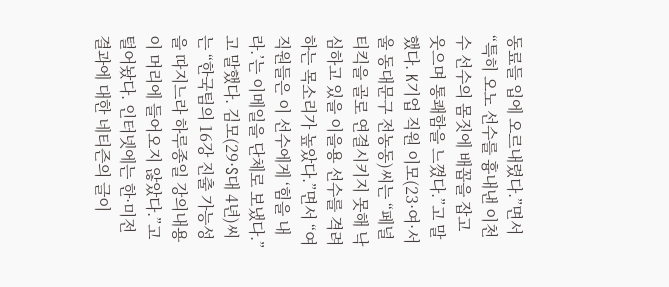동료들 입에 오르내렸다.”면서 “특히 오노 선수를 흉내낸 이천수 선수의 몸짓에 배꼽을 잡고 웃으며 통쾌함을 느꼈다.”고 말했다. K기업 직원 이모(23·여·서울 동대문구 전농동)씨는 “페널티킥을 골로 연결시키지 못해 낙심하고 있을 이을용 선수를 격려하는 목소리가 높았다.”면서 “여직원들은 이 선수에게 ‘힘을 내라.’는 이메일을 단체로 보냈다.”고 말했다. 김모(29·S대 4년)씨는 “한국팀의 16강 진출 가능성을 따지느라 하루종일 강의내용이 머리에 들어오지 않았다.”고 털어놨다. 인터넷에는 한·미전 결과에 대한 네티즌의 글이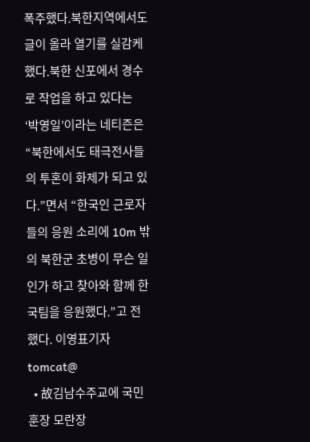폭주했다.북한지역에서도 글이 올라 열기를 실감케 했다.북한 신포에서 경수로 작업을 하고 있다는 ‘박영일’이라는 네티즌은 “북한에서도 태극전사들의 투혼이 화제가 되고 있다.”면서 “한국인 근로자들의 응원 소리에 10m 밖의 북한군 초병이 무슨 일인가 하고 찾아와 함께 한국팀을 응원했다.”고 전했다. 이영표기자 tomcat@
  • 故김남수주교에 국민훈장 모란장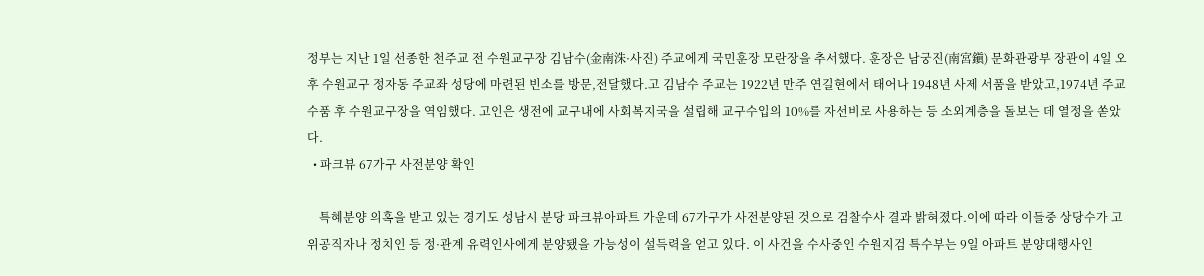정부는 지난 1일 선종한 천주교 전 수원교구장 김남수(金南洙·사진) 주교에게 국민훈장 모란장을 추서했다. 훈장은 남궁진(南宮鎭) 문화관광부 장관이 4일 오후 수원교구 정자동 주교좌 성당에 마련된 빈소를 방문,전달했다.고 김남수 주교는 1922년 만주 연길현에서 태어나 1948년 사제 서품을 받았고,1974년 주교 수품 후 수원교구장을 역임했다. 고인은 생전에 교구내에 사회복지국을 설립해 교구수입의 10%를 자선비로 사용하는 등 소외계층을 돌보는 데 열정을 쏟았다.
  • 파크뷰 67가구 사전분양 확인

    특혜분양 의혹을 받고 있는 경기도 성남시 분당 파크뷰아파트 가운데 67가구가 사전분양된 것으로 검찰수사 결과 밝혀졌다.이에 따라 이들중 상당수가 고위공직자나 정치인 등 정·관계 유력인사에게 분양됐을 가능성이 설득력을 얻고 있다. 이 사건을 수사중인 수원지검 특수부는 9일 아파트 분양대행사인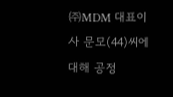㈜MDM 대표이사 문모(44)씨에 대해 공정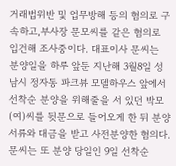거래법위반 및 업무방해 등의 혐의로 구속하고,부사장 문모씨를 같은 혐의로 입건해 조사중이다. 대표이사 문씨는 분양일을 하루 앞둔 지난해 3월8일 성남시 정자동 파크뷰 모델하우스 앞에서 선착순 분양을 위해줄을 서 있던 박모(여)씨를 뒷문으로 들어오게 한 뒤 분양서류와 대금을 받고 사전분양한 혐의다. 문씨는 또 분양 당일인 9일 선착순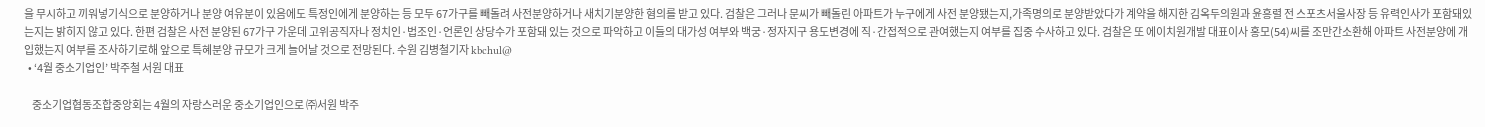을 무시하고 끼워넣기식으로 분양하거나 분양 여유분이 있음에도 특정인에게 분양하는 등 모두 67가구를 빼돌려 사전분양하거나 새치기분양한 혐의를 받고 있다. 검찰은 그러나 문씨가 빼돌린 아파트가 누구에게 사전 분양됐는지,가족명의로 분양받았다가 계약을 해지한 김옥두의원과 윤흥렬 전 스포츠서울사장 등 유력인사가 포함돼있는지는 밝히지 않고 있다. 한편 검찰은 사전 분양된 67가구 가운데 고위공직자나 정치인·법조인·언론인 상당수가 포함돼 있는 것으로 파악하고 이들의 대가성 여부와 백궁·정자지구 용도변경에 직·간접적으로 관여했는지 여부를 집중 수사하고 있다. 검찰은 또 에이치원개발 대표이사 홍모(54)씨를 조만간소환해 아파트 사전분양에 개입했는지 여부를 조사하기로해 앞으로 특혜분양 규모가 크게 늘어날 것으로 전망된다. 수원 김병철기자 kbchul@
  • ‘4월 중소기업인’ 박주철 서원 대표

    중소기업협동조합중앙회는 4월의 자랑스러운 중소기업인으로 ㈜서원 박주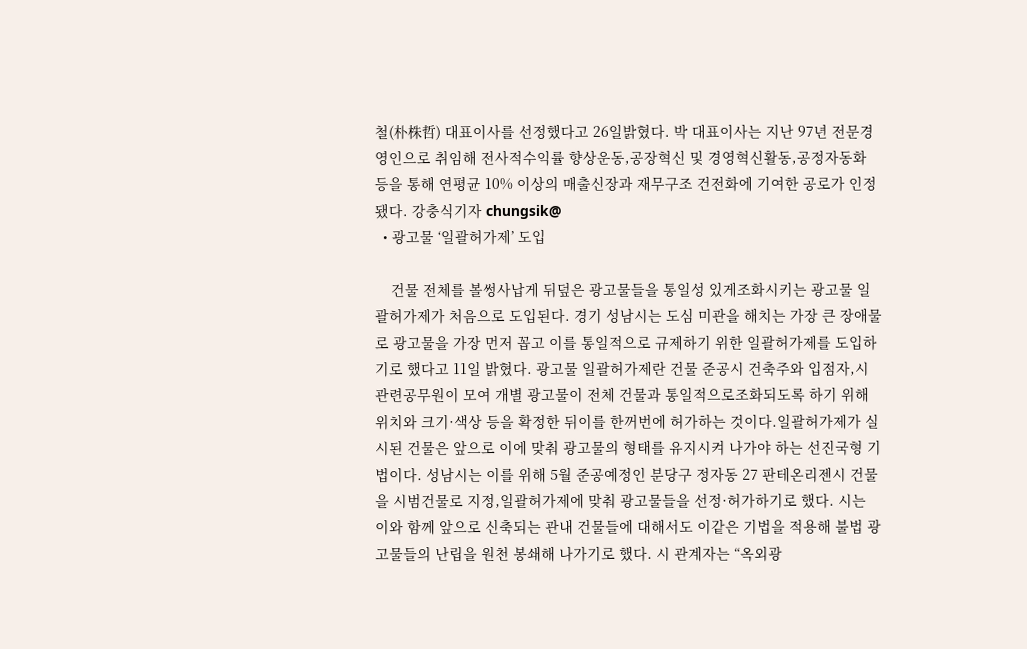철(朴株哲) 대표이사를 선정했다고 26일밝혔다. 박 대표이사는 지난 97년 전문경영인으로 취임해 전사적수익률 향상운동,공장혁신 및 경영혁신활동,공정자동화 등을 통해 연평균 10% 이상의 매출신장과 재무구조 건전화에 기여한 공로가 인정됐다. 강충식기자 chungsik@
  • 광고물 ‘일괄허가제’ 도입

    건물 전체를 볼썽사납게 뒤덮은 광고물들을 통일성 있게조화시키는 광고물 일괄허가제가 처음으로 도입된다. 경기 성남시는 도심 미관을 해치는 가장 큰 장애물로 광고물을 가장 먼저 꼽고 이를 통일적으로 규제하기 위한 일괄허가제를 도입하기로 했다고 11일 밝혔다. 광고물 일괄허가제란 건물 준공시 건축주와 입점자,시 관련공무원이 모여 개별 광고물이 전체 건물과 통일적으로조화되도록 하기 위해 위치와 크기·색상 등을 확정한 뒤이를 한꺼번에 허가하는 것이다.일괄허가제가 실시된 건물은 앞으로 이에 맞춰 광고물의 형태를 유지시켜 나가야 하는 선진국형 기법이다. 성남시는 이를 위해 5월 준공예정인 분당구 정자동 27 판테온리젠시 건물을 시범건물로 지정,일괄허가제에 맞춰 광고물들을 선정·허가하기로 했다. 시는 이와 함께 앞으로 신축되는 관내 건물들에 대해서도 이같은 기법을 적용해 불법 광고물들의 난립을 원천 봉쇄해 나가기로 했다. 시 관계자는 “옥외광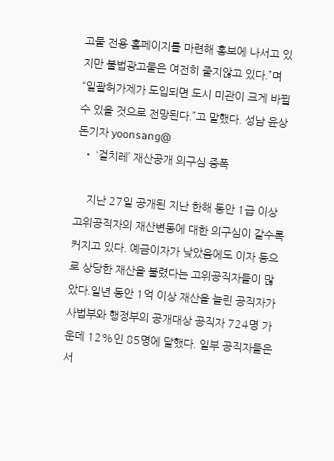고물 전용 홈페이지를 마련해 홍보에 나서고 있지만 불법광고물은 여전히 줄지않고 있다.”며 “일괄허가제가 도입되면 도시 미관이 크게 바뀔 수 있을 것으로 전망된다.”고 말했다. 성남 윤상돈기자 yoonsang@
  • ‘겉치레’ 재산공개 의구심 증폭

    지난 27일 공개된 지난 한해 동안 1급 이상 고위공직자의 재산변동에 대한 의구심이 갈수록 커지고 있다. 예금이자가 낮았음에도 이자 등으로 상당한 재산을 불렸다는 고위공직자들이 많았다.일년 동안 1억 이상 재산을 늘린 공직자가 사법부와 행정부의 공개대상 공직자 724명 가운데 12%인 85명에 달했다. 일부 공직자들은 서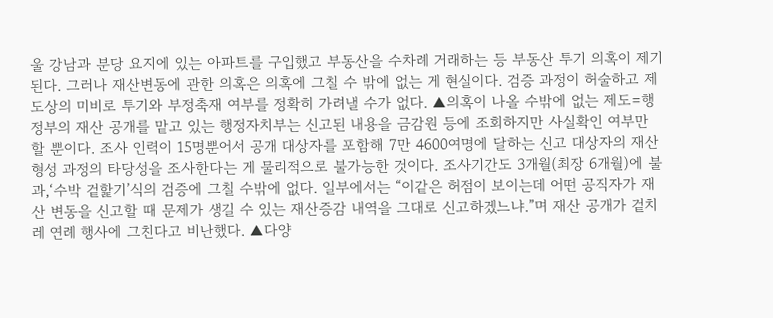울 강남과 분당 요지에 있는 아파트를 구입했고 부동산을 수차례 거래하는 등 부동산 투기 의혹이 제기된다. 그러나 재산변동에 관한 의혹은 의혹에 그칠 수 밖에 없는 게 현실이다. 검증 과정이 허술하고 제도상의 미비로 투기와 부정축재 여부를 정확히 가려낼 수가 없다. ▲의혹이 나올 수밖에 없는 제도=행정부의 재산 공개를 맡고 있는 행정자치부는 신고된 내용을 금감원 등에 조회하지만 사실확인 여부만 할 뿐이다. 조사 인력이 15명뿐어서 공개 대상자를 포함해 7만 4600여명에 달하는 신고 대상자의 재산 형성 과정의 타당성을 조사한다는 게 물리적으로 불가능한 것이다. 조사기간도 3개월(최장 6개월)에 불과,‘수박 겉핥기’식의 검증에 그칠 수밖에 없다. 일부에서는 “이같은 허점이 보이는데 어떤 공직자가 재산 변동을 신고할 때 문제가 생길 수 있는 재산증감 내역을 그대로 신고하겠느냐.”며 재산 공개가 겉치레 연례 행사에 그친다고 비난했다. ▲다양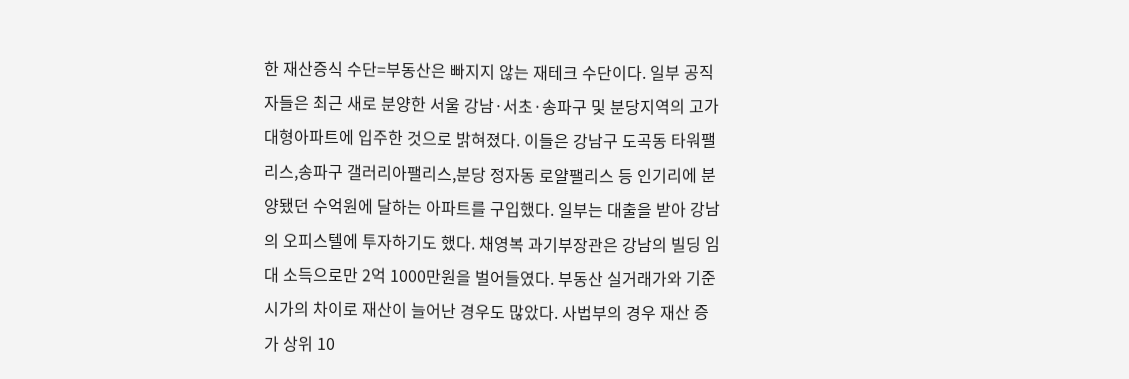한 재산증식 수단=부동산은 빠지지 않는 재테크 수단이다. 일부 공직자들은 최근 새로 분양한 서울 강남·서초·송파구 및 분당지역의 고가 대형아파트에 입주한 것으로 밝혀졌다. 이들은 강남구 도곡동 타워팰리스,송파구 갤러리아팰리스,분당 정자동 로얄팰리스 등 인기리에 분양됐던 수억원에 달하는 아파트를 구입했다. 일부는 대출을 받아 강남의 오피스텔에 투자하기도 했다. 채영복 과기부장관은 강남의 빌딩 임대 소득으로만 2억 1000만원을 벌어들였다. 부동산 실거래가와 기준시가의 차이로 재산이 늘어난 경우도 많았다. 사법부의 경우 재산 증가 상위 10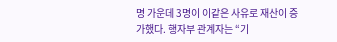명 가운데 3명이 이같은 사유로 재산이 증가했다. 행자부 관계자는 “기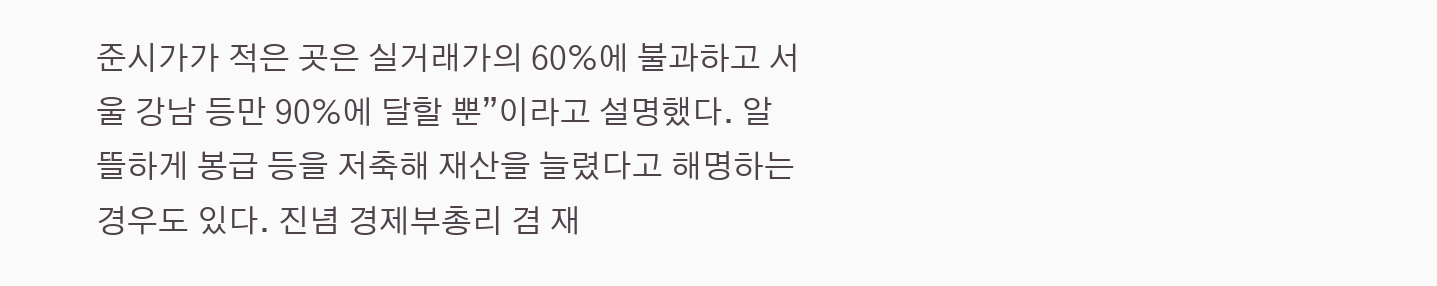준시가가 적은 곳은 실거래가의 60%에 불과하고 서울 강남 등만 90%에 달할 뿐”이라고 설명했다. 알뜰하게 봉급 등을 저축해 재산을 늘렸다고 해명하는 경우도 있다. 진념 경제부총리 겸 재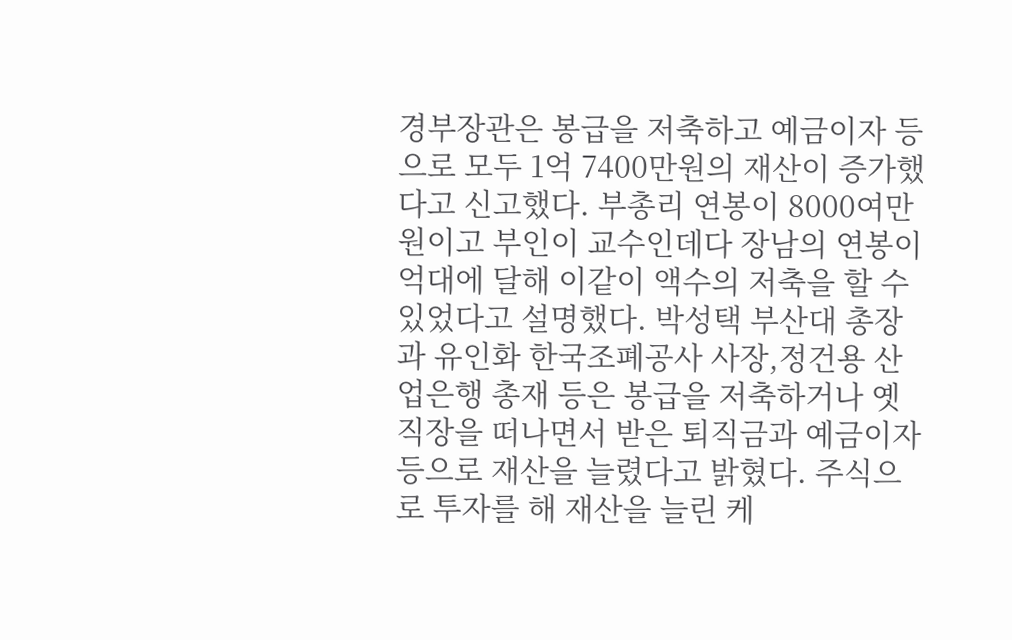경부장관은 봉급을 저축하고 예금이자 등으로 모두 1억 7400만원의 재산이 증가했다고 신고했다. 부총리 연봉이 8000여만원이고 부인이 교수인데다 장남의 연봉이 억대에 달해 이같이 액수의 저축을 할 수 있었다고 설명했다. 박성택 부산대 총장과 유인화 한국조폐공사 사장,정건용 산업은행 총재 등은 봉급을 저축하거나 옛 직장을 떠나면서 받은 퇴직금과 예금이자 등으로 재산을 늘렸다고 밝혔다. 주식으로 투자를 해 재산을 늘린 케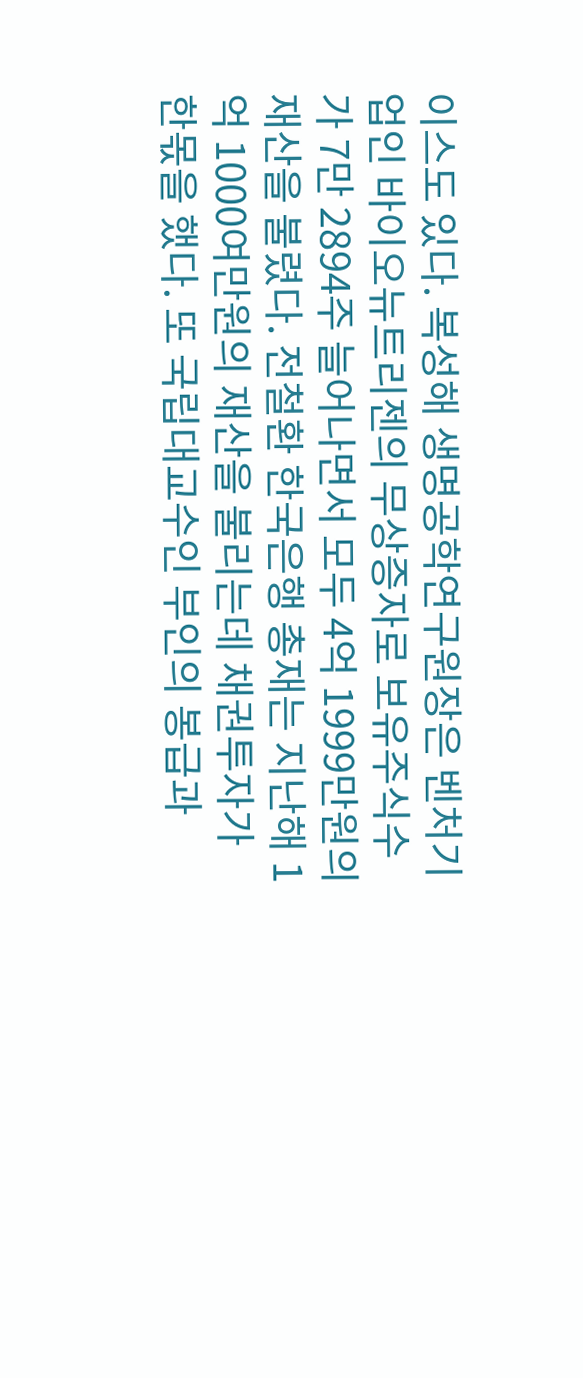이스도 있다. 복성해 생명공학연구원장은 벤처기업인 바이오뉴트리젠의 무상증자로 보유주식수가 7만 2894주 늘어나면서 모두 4억 1999만원의 재산을 불렸다. 전철환 한국은행 총재는 지난해 1억 1000여만원의 재산을 불리는데 채권투자가 한몫을 했다. 또 국립대교수인 부인의 봉급과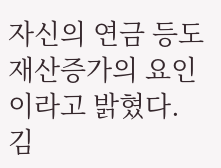자신의 연금 등도 재산증가의 요인이라고 밝혔다. 김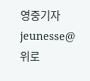영중기자 jeunesse@
위로